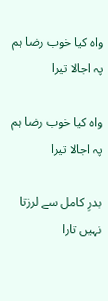واہ کیا خوب رضا ہم پہ اجالا تیرا

واہ کیا خوب رضا ہم پہ اجالا تیرا

بدرِ کامل سے لرزتا نہیں تارا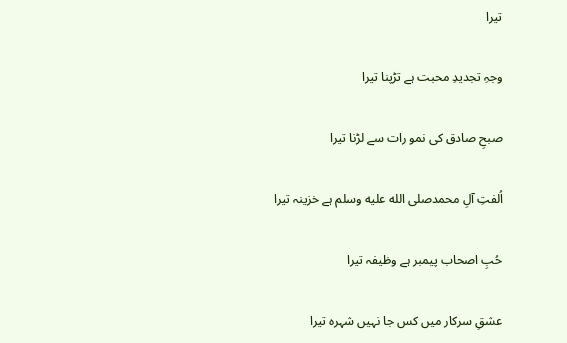تیرا

وجہِ تجدیدِ محبت ہے تڑپنا تیرا

صبحِ صادق کی نمو رات سے لڑنا تیرا

اُلفتِ آلِ محمدصلى الله عليه وسلم ہے خزینہ تیرا

حُبِ اصحاب پیمبر ہے وظیفہ تیرا

عشقِ سرکار میں کس جا نہیں شہرہ تیرا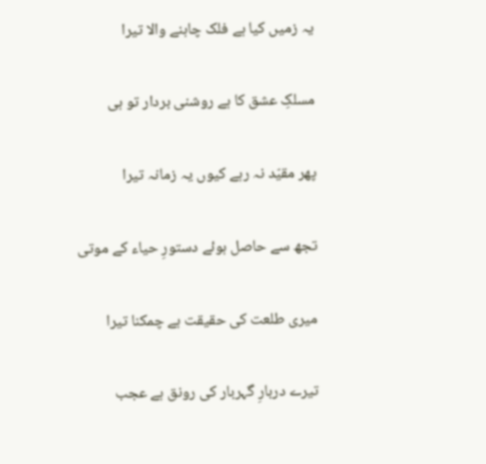یہ زمیں کیا ہے فلک چاہنے والا تیرا

مسلکِ عشق کا ہے روشنی بردار تو ہی

پھر مقیّد نہ رہے کیوں یہ زمانہ تیرا

تجھ سے حاصل ہوئے دستورِ حیاء کے موتی

میری طلعت کی حقیقت ہے چمکنا تیرا

تیرے دربارِ گہربار کی رونق ہے عجب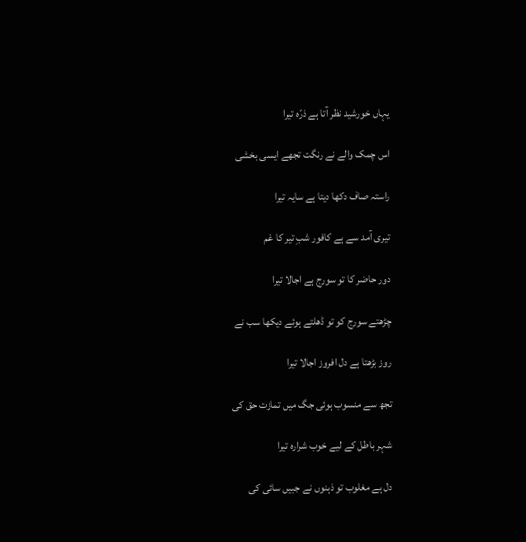یہاں خورشید نظر آتا ہے ذرّہ تیرا

اس چمک والے نے رنگت تجھے ایسی بخشی

راستہ صاف دکھا دیتا ہے سایہ تیرا

تیری آمد سے ہے کافور شبِ تیر کا غم

دور حاضر کا تو سورج ہے اجالا تیرا

چڑھتے سورج کو تو ڈھلتے ہوئے دیکھا سب نے

روز بڑھتا ہے دل افروز اجالا تیرا

تجھ سے منسوب ہوئی جگ میں تمازت حق کی

شہر باطل کے لیے خوب شرارہ تیرا

دل ہے مغلوب تو ذہنوں نے جبیں سائی کی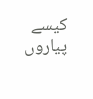کیسے پیاروں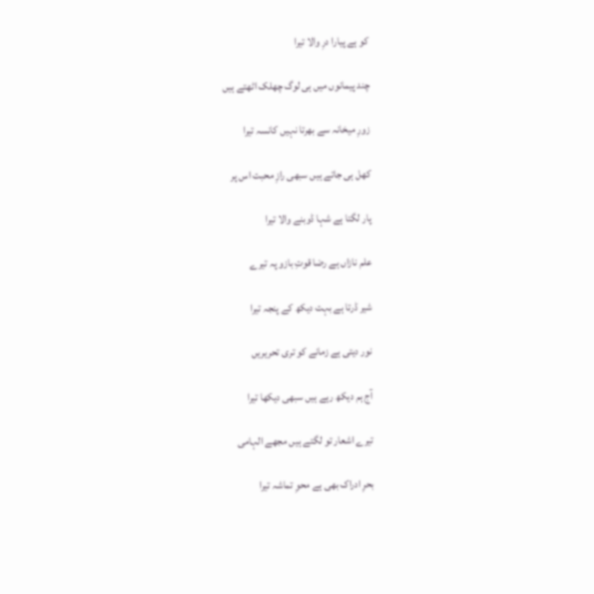کو ہے پیارا درِ والا تیرا

چند پیمانوں میں ہی لوگ چھلک اٹھتے ہیں

زورِ میخانہ سے بھرتا نہیں کانسہ تیرا

کھل ہی جاتے ہیں سبھی رازِ محبت اس پر

پار لگتا ہے شہا ڈوبنے والا تیرا

علم نازاں ہے رضا قوتِ بازو پہ تیرے

شیر ڈرتا ہے بہت دیکھ کے پنجہ تیرا

نور دیتی ہے زمانے کو تری تحریریں

آج ہم دیکھ رہے ہیں سبھی دیکھا تیرا

تیرے اشعار تو لگتے ہیں مجھے الہامی

بحرِ ادراک بھی ہے محوِ تماشہ تیرا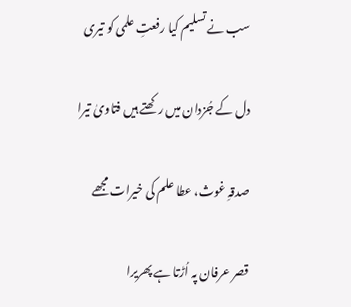سب نے تسلیم کیا رفعتِ علمی کو تیری

دل کے جُزدان میں رکھتے ہیں فتاویٰ تیرا

صدقہِ غوث، عطا علم کی خیرات مجھے

قصر عرفان پہ اُڑتا ہے پھریرا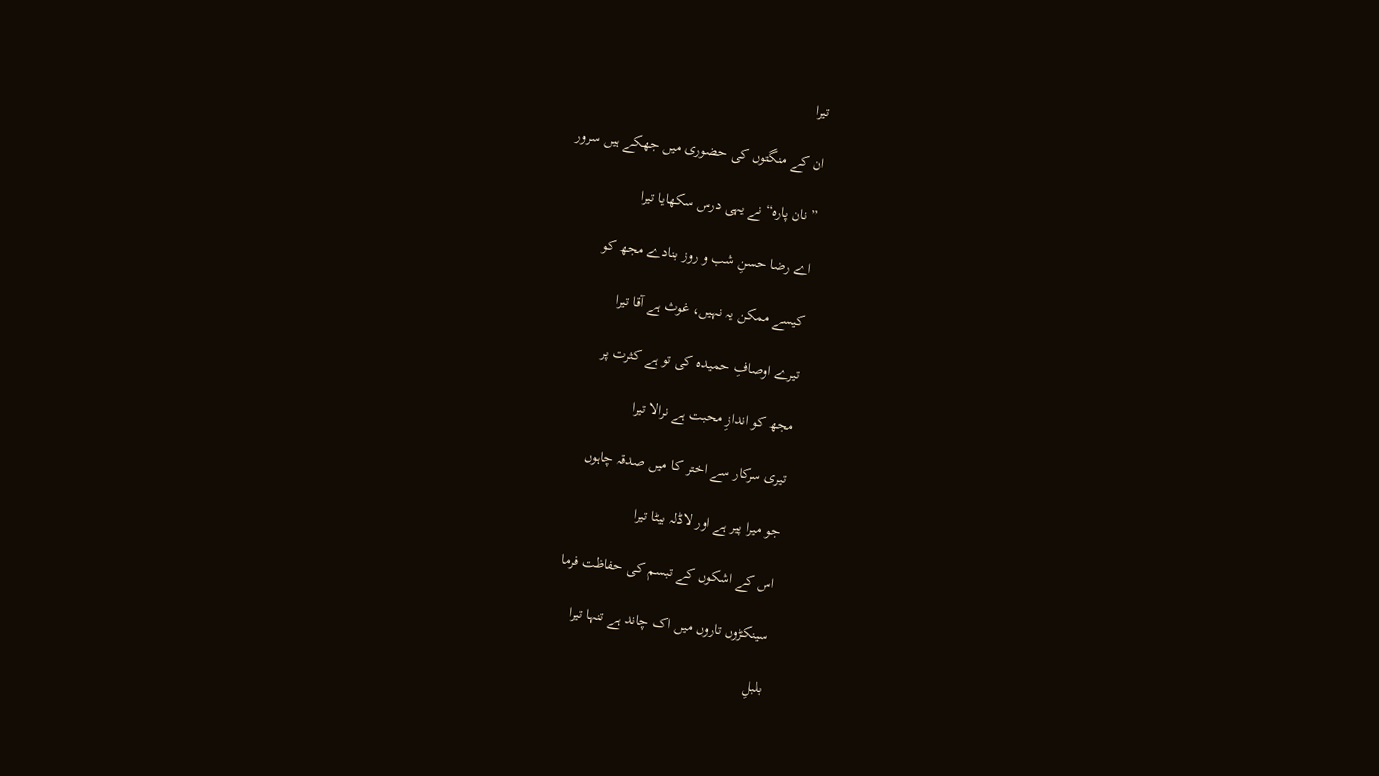تیرا

ان کے منگتوں کی حضوری میں جھکے ہیں سرور

” نان پارہ“ نے یہی درس سکھایا تیرا

اے رضا حسنِ شب و روز بنادے مجھ کو

کیسے ممکن یہ نہیں، غوث ہے آقا تیرا

تیرے اوصافِ حمیدہ کی تو ہے کثرت پر

مجھ کو اندازِ محبت ہے نرالا تیرا

تیری سرکار سے اختر کا میں صدقہ چاہوں

جو میرا پیر ہے اور لاڈلہ بیٹا تیرا

اس کے اشکوں کے تبسم کی حفاظت فرما

سینکڑوں تاروں میں اک چاند ہے تنہا تیرا

بلبلِ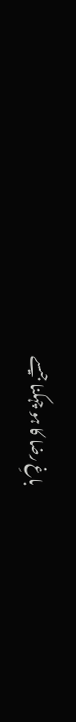باغِ رضا کا ہو چہکنا جیسے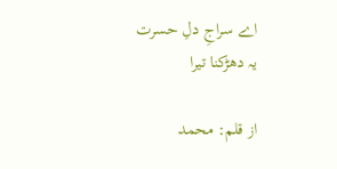اے سراجِ دلِ حسرت یہ دھڑکنا تیرا

از قلم: محمد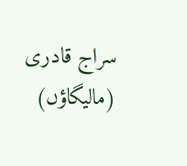سراج قادری (مالیگاؤں)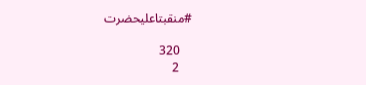#منقبتاعلیحضرت

    320
    2